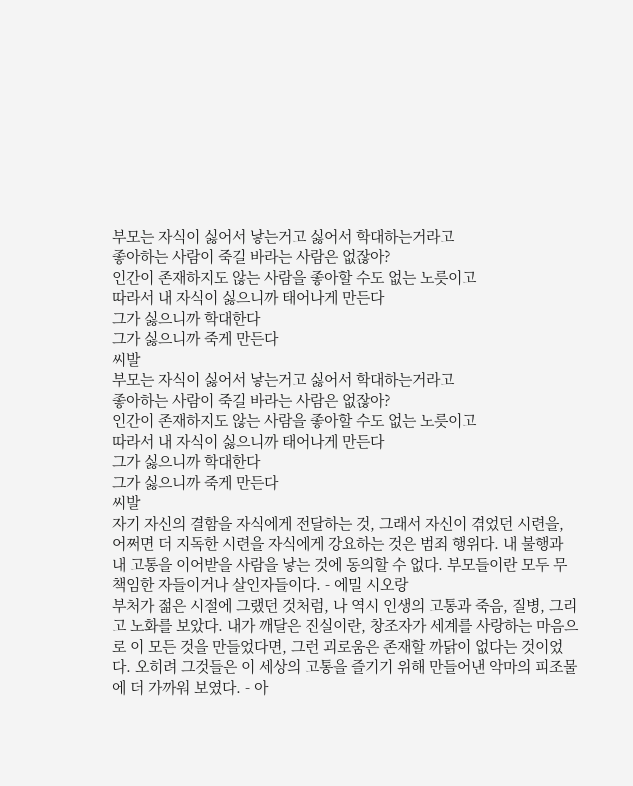부모는 자식이 싫어서 낳는거고 싫어서 학대하는거라고
좋아하는 사람이 죽길 바라는 사람은 없잖아?
인간이 존재하지도 않는 사람을 좋아할 수도 없는 노릇이고
따라서 내 자식이 싫으니까 태어나게 만든다
그가 싫으니까 학대한다
그가 싫으니까 죽게 만든다
씨발
부모는 자식이 싫어서 낳는거고 싫어서 학대하는거라고
좋아하는 사람이 죽길 바라는 사람은 없잖아?
인간이 존재하지도 않는 사람을 좋아할 수도 없는 노릇이고
따라서 내 자식이 싫으니까 태어나게 만든다
그가 싫으니까 학대한다
그가 싫으니까 죽게 만든다
씨발
자기 자신의 결함을 자식에게 전달하는 것, 그래서 자신이 겪었던 시련을, 어쩌면 더 지독한 시련을 자식에게 강요하는 것은 범죄 행위다. 내 불행과 내 고통을 이어받을 사람을 낳는 것에 동의할 수 없다. 부모들이란 모두 무책임한 자들이거나 살인자들이다. - 에밀 시오랑
부처가 젊은 시절에 그랬던 것처럼, 나 역시 인생의 고통과 죽음, 질병, 그리고 노화를 보았다. 내가 깨달은 진실이란, 창조자가 세계를 사랑하는 마음으로 이 모든 것을 만들었다면, 그런 괴로움은 존재할 까닭이 없다는 것이었다. 오히려 그것들은 이 세상의 고통을 즐기기 위해 만들어낸 악마의 피조물에 더 가까워 보였다. - 아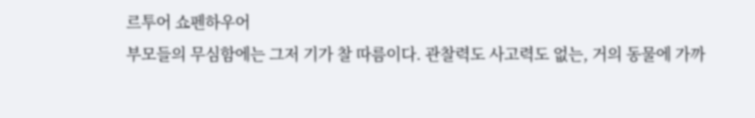르투어 쇼펜하우어
부모들의 무심함에는 그저 기가 찰 따름이다. 관찰력도 사고력도 없는, 거의 동물에 가까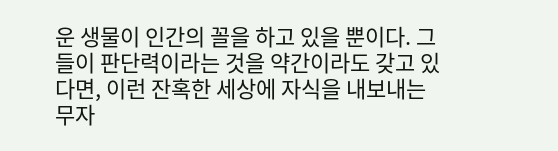운 생물이 인간의 꼴을 하고 있을 뿐이다. 그들이 판단력이라는 것을 약간이라도 갖고 있다면, 이런 잔혹한 세상에 자식을 내보내는 무자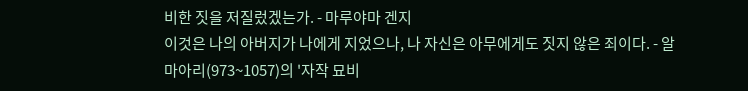비한 짓을 저질렀겠는가. - 마루야마 겐지
이것은 나의 아버지가 나에게 지었으나, 나 자신은 아무에게도 짓지 않은 죄이다. - 알 마아리(973~1057)의 '자작 묘비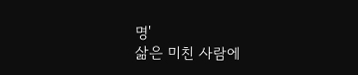명'
삶은 미친 사람에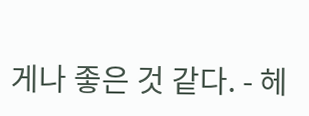게나 좋은 것 같다. - 헤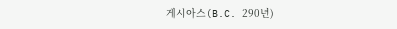게시아스(B.C. 290년)